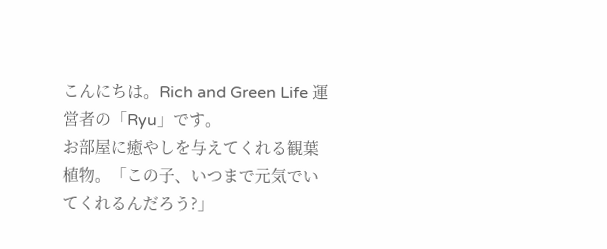こんにちは。Rich and Green Life 運営者の「Ryu」です。
お部屋に癒やしを与えてくれる観葉植物。「この子、いつまで元気でいてくれるんだろう?」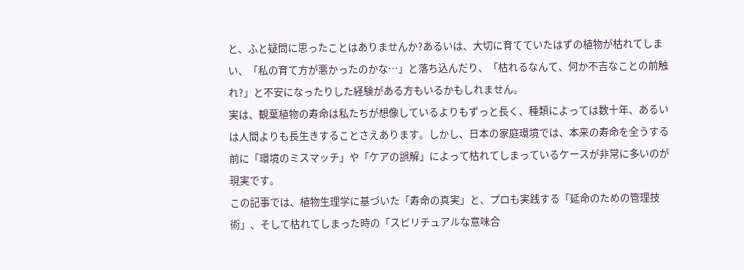と、ふと疑問に思ったことはありませんか?あるいは、大切に育てていたはずの植物が枯れてしまい、「私の育て方が悪かったのかな…」と落ち込んだり、「枯れるなんて、何か不吉なことの前触れ?」と不安になったりした経験がある方もいるかもしれません。
実は、観葉植物の寿命は私たちが想像しているよりもずっと長く、種類によっては数十年、あるいは人間よりも長生きすることさえあります。しかし、日本の家庭環境では、本来の寿命を全うする前に「環境のミスマッチ」や「ケアの誤解」によって枯れてしまっているケースが非常に多いのが現実です。
この記事では、植物生理学に基づいた「寿命の真実」と、プロも実践する「延命のための管理技術」、そして枯れてしまった時の「スピリチュアルな意味合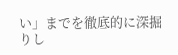い」までを徹底的に深掘りし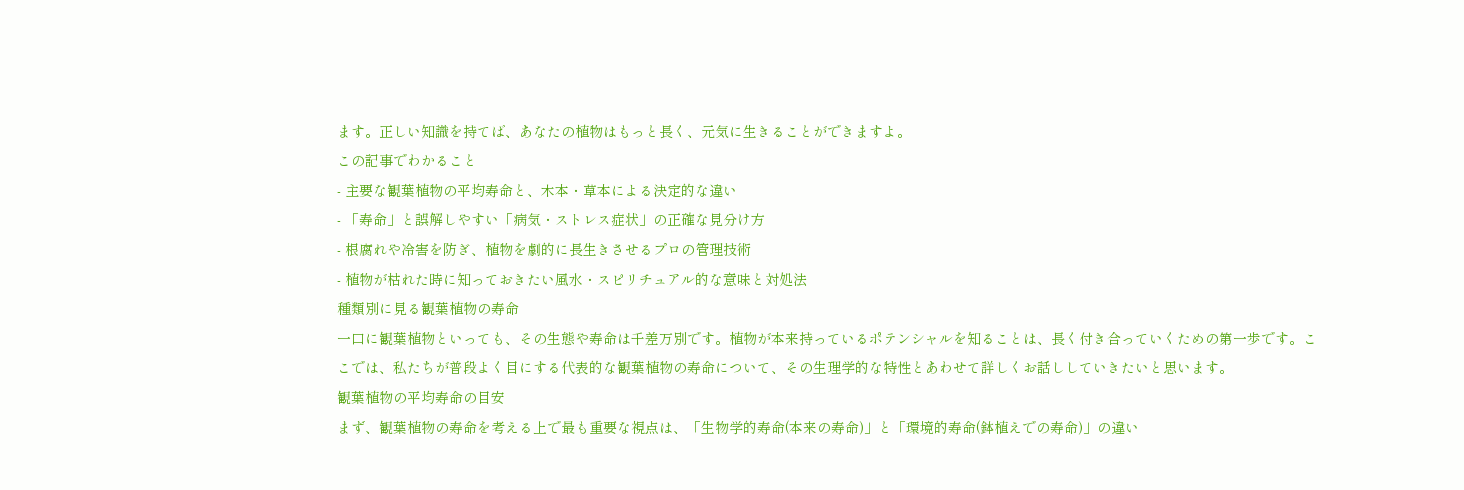ます。正しい知識を持てば、あなたの植物はもっと長く、元気に生きることができますよ。
この記事でわかること
- 主要な観葉植物の平均寿命と、木本・草本による決定的な違い
- 「寿命」と誤解しやすい「病気・ストレス症状」の正確な見分け方
- 根腐れや冷害を防ぎ、植物を劇的に長生きさせるプロの管理技術
- 植物が枯れた時に知っておきたい風水・スピリチュアル的な意味と対処法
種類別に見る観葉植物の寿命
一口に観葉植物といっても、その生態や寿命は千差万別です。植物が本来持っているポテンシャルを知ることは、長く付き合っていくための第一歩です。ここでは、私たちが普段よく目にする代表的な観葉植物の寿命について、その生理学的な特性とあわせて詳しくお話ししていきたいと思います。
観葉植物の平均寿命の目安
まず、観葉植物の寿命を考える上で最も重要な視点は、「生物学的寿命(本来の寿命)」と「環境的寿命(鉢植えでの寿命)」の違い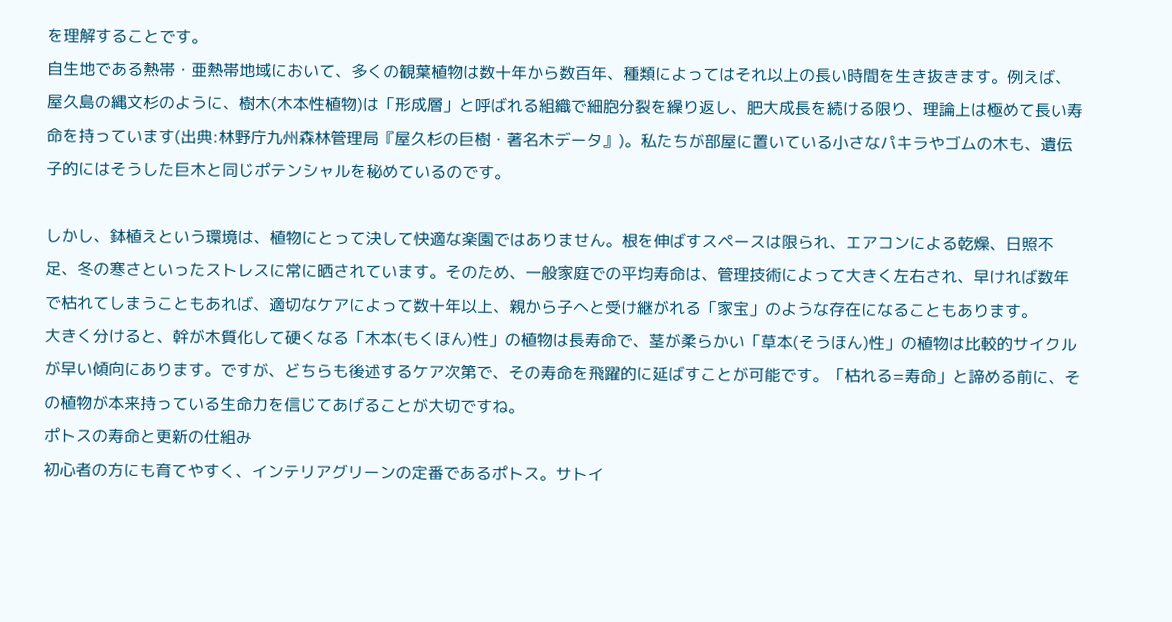を理解することです。
自生地である熱帯・亜熱帯地域において、多くの観葉植物は数十年から数百年、種類によってはそれ以上の長い時間を生き抜きます。例えば、屋久島の縄文杉のように、樹木(木本性植物)は「形成層」と呼ばれる組織で細胞分裂を繰り返し、肥大成長を続ける限り、理論上は極めて長い寿命を持っています(出典:林野庁九州森林管理局『屋久杉の巨樹・著名木データ』)。私たちが部屋に置いている小さなパキラやゴムの木も、遺伝子的にはそうした巨木と同じポテンシャルを秘めているのです。

しかし、鉢植えという環境は、植物にとって決して快適な楽園ではありません。根を伸ばすスペースは限られ、エアコンによる乾燥、日照不足、冬の寒さといったストレスに常に晒されています。そのため、一般家庭での平均寿命は、管理技術によって大きく左右され、早ければ数年で枯れてしまうこともあれば、適切なケアによって数十年以上、親から子へと受け継がれる「家宝」のような存在になることもあります。
大きく分けると、幹が木質化して硬くなる「木本(もくほん)性」の植物は長寿命で、茎が柔らかい「草本(そうほん)性」の植物は比較的サイクルが早い傾向にあります。ですが、どちらも後述するケア次第で、その寿命を飛躍的に延ばすことが可能です。「枯れる=寿命」と諦める前に、その植物が本来持っている生命力を信じてあげることが大切ですね。
ポトスの寿命と更新の仕組み
初心者の方にも育てやすく、インテリアグリーンの定番であるポトス。サトイ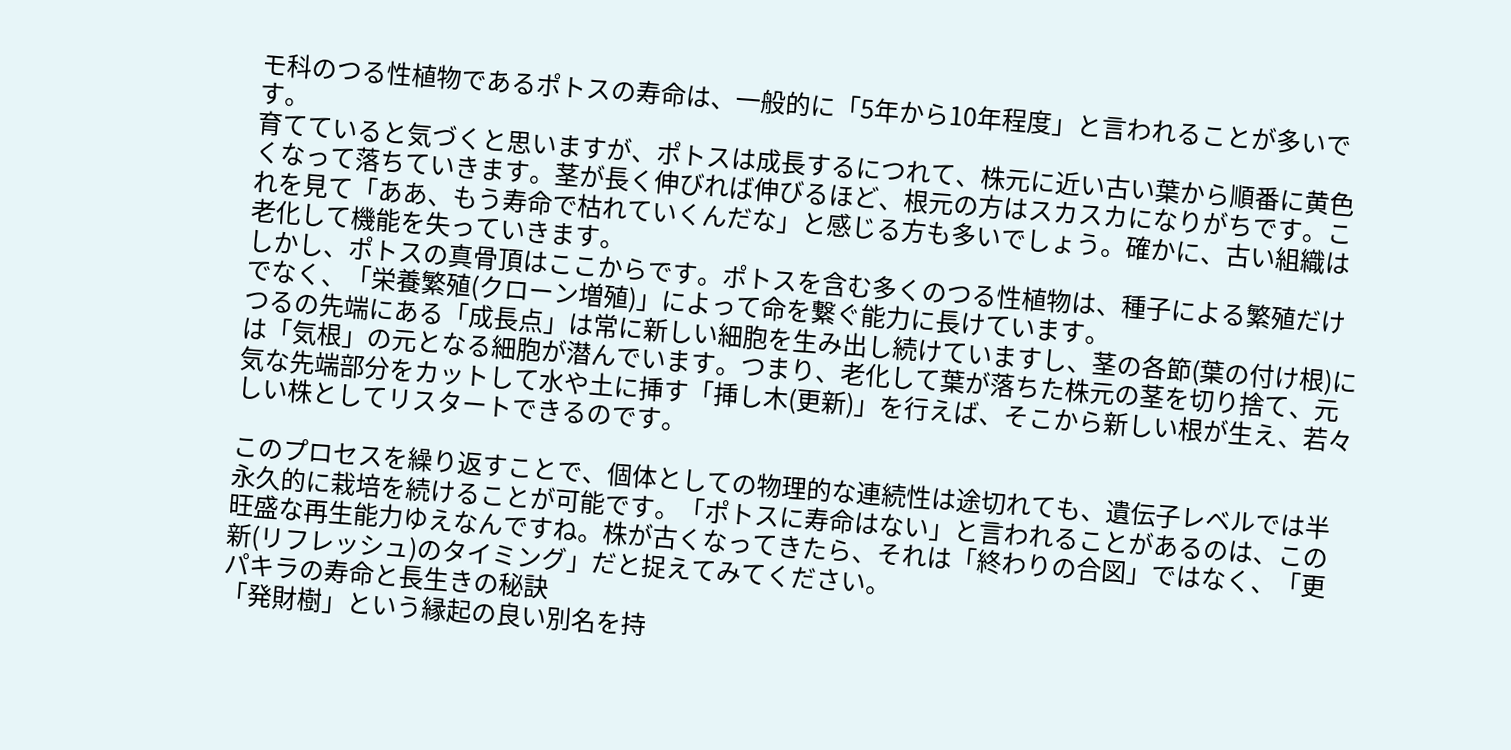モ科のつる性植物であるポトスの寿命は、一般的に「5年から10年程度」と言われることが多いです。
育てていると気づくと思いますが、ポトスは成長するにつれて、株元に近い古い葉から順番に黄色くなって落ちていきます。茎が長く伸びれば伸びるほど、根元の方はスカスカになりがちです。これを見て「ああ、もう寿命で枯れていくんだな」と感じる方も多いでしょう。確かに、古い組織は老化して機能を失っていきます。
しかし、ポトスの真骨頂はここからです。ポトスを含む多くのつる性植物は、種子による繁殖だけでなく、「栄養繁殖(クローン増殖)」によって命を繋ぐ能力に長けています。
つるの先端にある「成長点」は常に新しい細胞を生み出し続けていますし、茎の各節(葉の付け根)には「気根」の元となる細胞が潜んでいます。つまり、老化して葉が落ちた株元の茎を切り捨て、元気な先端部分をカットして水や土に挿す「挿し木(更新)」を行えば、そこから新しい根が生え、若々しい株としてリスタートできるのです。

このプロセスを繰り返すことで、個体としての物理的な連続性は途切れても、遺伝子レベルでは半永久的に栽培を続けることが可能です。「ポトスに寿命はない」と言われることがあるのは、この旺盛な再生能力ゆえなんですね。株が古くなってきたら、それは「終わりの合図」ではなく、「更新(リフレッシュ)のタイミング」だと捉えてみてください。
パキラの寿命と長生きの秘訣
「発財樹」という縁起の良い別名を持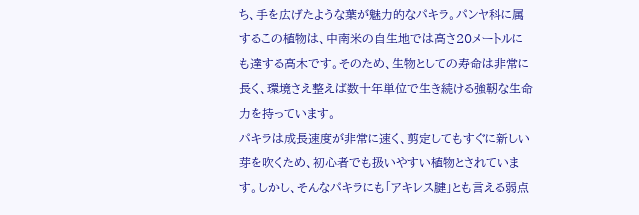ち、手を広げたような葉が魅力的なパキラ。パンヤ科に属するこの植物は、中南米の自生地では高さ20メートルにも達する高木です。そのため、生物としての寿命は非常に長く、環境さえ整えば数十年単位で生き続ける強靭な生命力を持っています。
パキラは成長速度が非常に速く、剪定してもすぐに新しい芽を吹くため、初心者でも扱いやすい植物とされています。しかし、そんなパキラにも「アキレス腱」とも言える弱点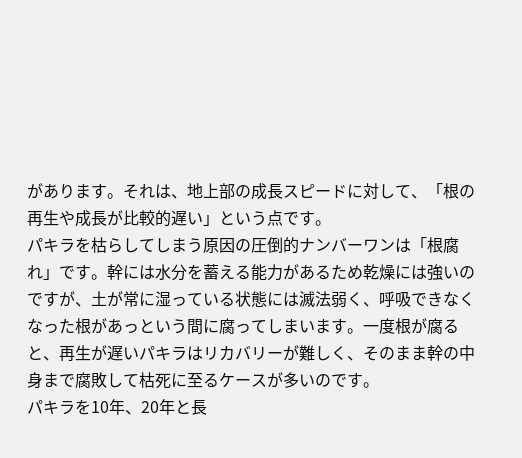があります。それは、地上部の成長スピードに対して、「根の再生や成長が比較的遅い」という点です。
パキラを枯らしてしまう原因の圧倒的ナンバーワンは「根腐れ」です。幹には水分を蓄える能力があるため乾燥には強いのですが、土が常に湿っている状態には滅法弱く、呼吸できなくなった根があっという間に腐ってしまいます。一度根が腐ると、再生が遅いパキラはリカバリーが難しく、そのまま幹の中身まで腐敗して枯死に至るケースが多いのです。
パキラを10年、20年と長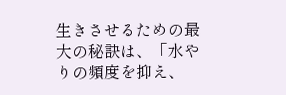生きさせるための最大の秘訣は、「水やりの頻度を抑え、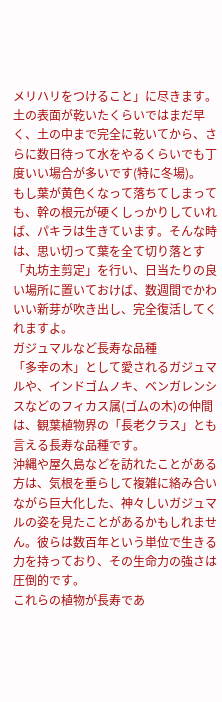メリハリをつけること」に尽きます。土の表面が乾いたくらいではまだ早く、土の中まで完全に乾いてから、さらに数日待って水をやるくらいでも丁度いい場合が多いです(特に冬場)。
もし葉が黄色くなって落ちてしまっても、幹の根元が硬くしっかりしていれば、パキラは生きています。そんな時は、思い切って葉を全て切り落とす「丸坊主剪定」を行い、日当たりの良い場所に置いておけば、数週間でかわいい新芽が吹き出し、完全復活してくれますよ。
ガジュマルなど長寿な品種
「多幸の木」として愛されるガジュマルや、インドゴムノキ、ベンガレンシスなどのフィカス属(ゴムの木)の仲間は、観葉植物界の「長老クラス」とも言える長寿な品種です。
沖縄や屋久島などを訪れたことがある方は、気根を垂らして複雑に絡み合いながら巨大化した、神々しいガジュマルの姿を見たことがあるかもしれません。彼らは数百年という単位で生きる力を持っており、その生命力の強さは圧倒的です。
これらの植物が長寿であ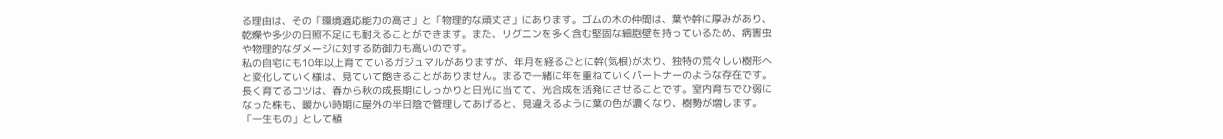る理由は、その「環境適応能力の高さ」と「物理的な頑丈さ」にあります。ゴムの木の仲間は、葉や幹に厚みがあり、乾燥や多少の日照不足にも耐えることができます。また、リグニンを多く含む堅固な細胞壁を持っているため、病害虫や物理的なダメージに対する防御力も高いのです。
私の自宅にも10年以上育てているガジュマルがありますが、年月を経るごとに幹(気根)が太り、独特の荒々しい樹形へと変化していく様は、見ていて飽きることがありません。まるで一緒に年を重ねていくパートナーのような存在です。
長く育てるコツは、春から秋の成長期にしっかりと日光に当てて、光合成を活発にさせることです。室内育ちでひ弱になった株も、暖かい時期に屋外の半日陰で管理してあげると、見違えるように葉の色が濃くなり、樹勢が増します。「一生もの」として植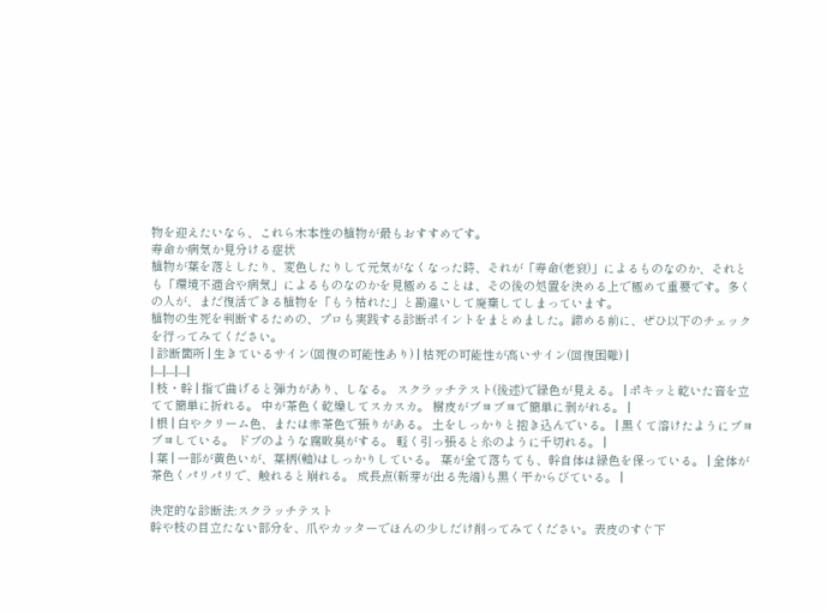物を迎えたいなら、これら木本性の植物が最もおすすめです。
寿命か病気か見分ける症状
植物が葉を落としたり、変色したりして元気がなくなった時、それが「寿命(老衰)」によるものなのか、それとも「環境不適合や病気」によるものなのかを見極めることは、その後の処置を決める上で極めて重要です。多くの人が、まだ復活できる植物を「もう枯れた」と勘違いして廃棄してしまっています。
植物の生死を判断するための、プロも実践する診断ポイントをまとめました。諦める前に、ぜひ以下のチェックを行ってみてください。
| 診断箇所 | 生きているサイン(回復の可能性あり) | 枯死の可能性が高いサイン(回復困難) |
|---|---|---|
| 枝・幹 | 指で曲げると弾力があり、しなる。 スクラッチテスト(後述)で緑色が見える。 | ポキッと乾いた音を立てて簡単に折れる。 中が茶色く乾燥してスカスカ。 樹皮がブヨブヨで簡単に剥がれる。 |
| 根 | 白やクリーム色、または赤茶色で張りがある。 土をしっかりと抱き込んでいる。 | 黒くて溶けたようにブヨブヨしている。 ドブのような腐敗臭がする。 軽く引っ張ると糸のように千切れる。 |
| 葉 | 一部が黄色いが、葉柄(軸)はしっかりしている。 葉が全て落ちても、幹自体は緑色を保っている。 | 全体が茶色くパリパリで、触れると崩れる。 成長点(新芽が出る先端)も黒く干からびている。 |

決定的な診断法:スクラッチテスト
幹や枝の目立たない部分を、爪やカッターでほんの少しだけ削ってみてください。表皮のすぐ下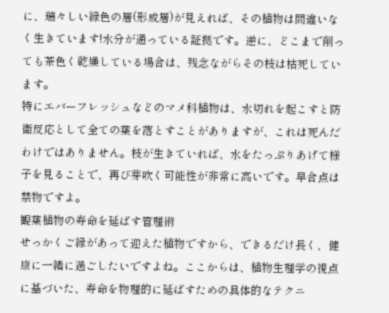に、瑞々しい緑色の層(形成層)が見えれば、その植物は間違いなく生きています!水分が通っている証拠です。逆に、どこまで削っても茶色く乾燥している場合は、残念ながらその枝は枯死しています。
特にエバーフレッシュなどのマメ科植物は、水切れを起こすと防衛反応として全ての葉を落とすことがありますが、これは死んだわけではありません。枝が生きていれば、水をたっぷりあげて様子を見ることで、再び芽吹く可能性が非常に高いです。早合点は禁物ですよ。
観葉植物の寿命を延ばす管理術
せっかくご縁があって迎えた植物ですから、できるだけ長く、健康に一緒に過ごしたいですよね。ここからは、植物生理学の視点に基づいた、寿命を物理的に延ばすための具体的なテクニ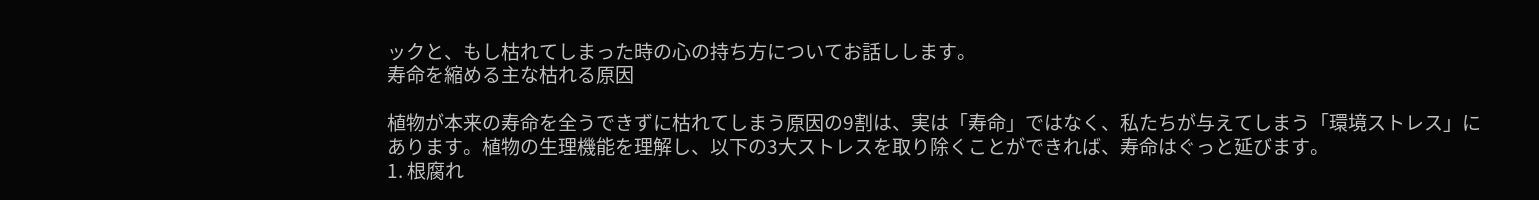ックと、もし枯れてしまった時の心の持ち方についてお話しします。
寿命を縮める主な枯れる原因

植物が本来の寿命を全うできずに枯れてしまう原因の9割は、実は「寿命」ではなく、私たちが与えてしまう「環境ストレス」にあります。植物の生理機能を理解し、以下の3大ストレスを取り除くことができれば、寿命はぐっと延びます。
1. 根腐れ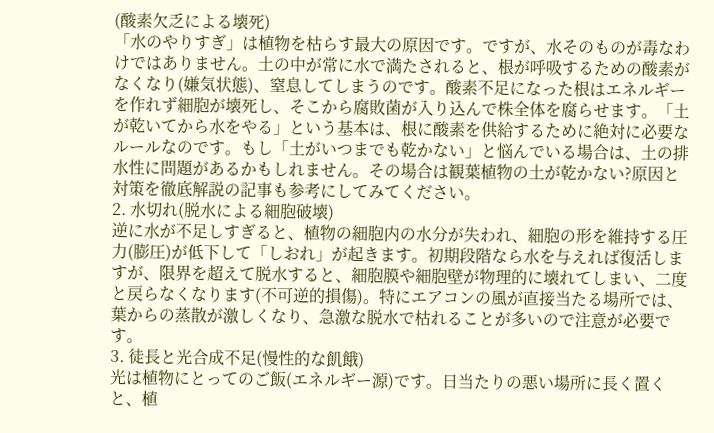(酸素欠乏による壊死)
「水のやりすぎ」は植物を枯らす最大の原因です。ですが、水そのものが毒なわけではありません。土の中が常に水で満たされると、根が呼吸するための酸素がなくなり(嫌気状態)、窒息してしまうのです。酸素不足になった根はエネルギーを作れず細胞が壊死し、そこから腐敗菌が入り込んで株全体を腐らせます。「土が乾いてから水をやる」という基本は、根に酸素を供給するために絶対に必要なルールなのです。もし「土がいつまでも乾かない」と悩んでいる場合は、土の排水性に問題があるかもしれません。その場合は観葉植物の土が乾かない?原因と対策を徹底解説の記事も参考にしてみてください。
2. 水切れ(脱水による細胞破壊)
逆に水が不足しすぎると、植物の細胞内の水分が失われ、細胞の形を維持する圧力(膨圧)が低下して「しおれ」が起きます。初期段階なら水を与えれば復活しますが、限界を超えて脱水すると、細胞膜や細胞壁が物理的に壊れてしまい、二度と戻らなくなります(不可逆的損傷)。特にエアコンの風が直接当たる場所では、葉からの蒸散が激しくなり、急激な脱水で枯れることが多いので注意が必要です。
3. 徒長と光合成不足(慢性的な飢餓)
光は植物にとってのご飯(エネルギー源)です。日当たりの悪い場所に長く置くと、植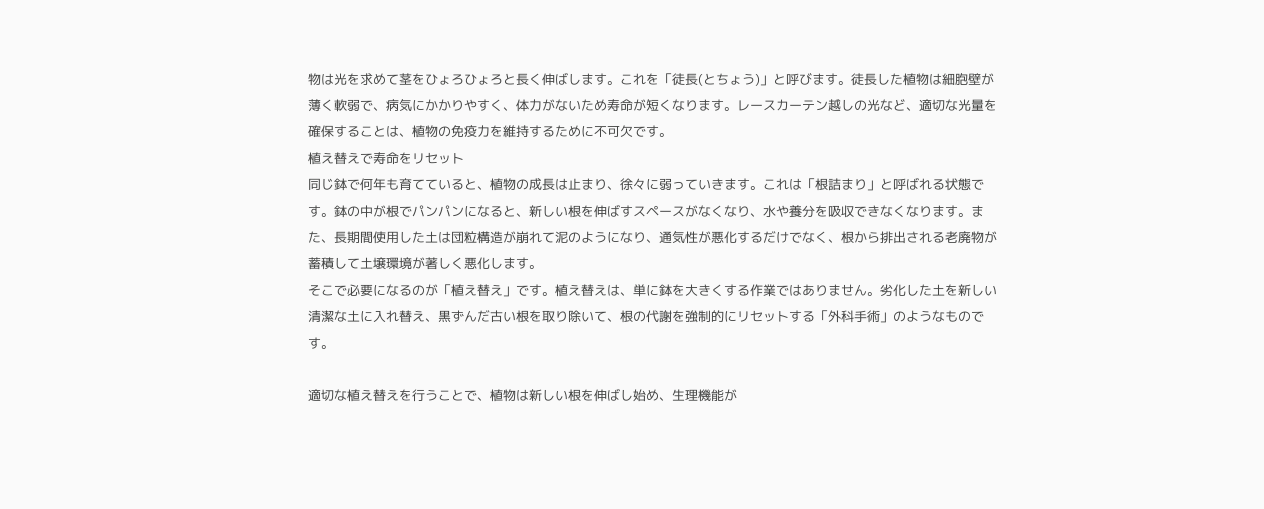物は光を求めて茎をひょろひょろと長く伸ばします。これを「徒長(とちょう)」と呼びます。徒長した植物は細胞壁が薄く軟弱で、病気にかかりやすく、体力がないため寿命が短くなります。レースカーテン越しの光など、適切な光量を確保することは、植物の免疫力を維持するために不可欠です。
植え替えで寿命をリセット
同じ鉢で何年も育てていると、植物の成長は止まり、徐々に弱っていきます。これは「根詰まり」と呼ばれる状態です。鉢の中が根でパンパンになると、新しい根を伸ばすスペースがなくなり、水や養分を吸収できなくなります。また、長期間使用した土は団粒構造が崩れて泥のようになり、通気性が悪化するだけでなく、根から排出される老廃物が蓄積して土壌環境が著しく悪化します。
そこで必要になるのが「植え替え」です。植え替えは、単に鉢を大きくする作業ではありません。劣化した土を新しい清潔な土に入れ替え、黒ずんだ古い根を取り除いて、根の代謝を強制的にリセットする「外科手術」のようなものです。

適切な植え替えを行うことで、植物は新しい根を伸ばし始め、生理機能が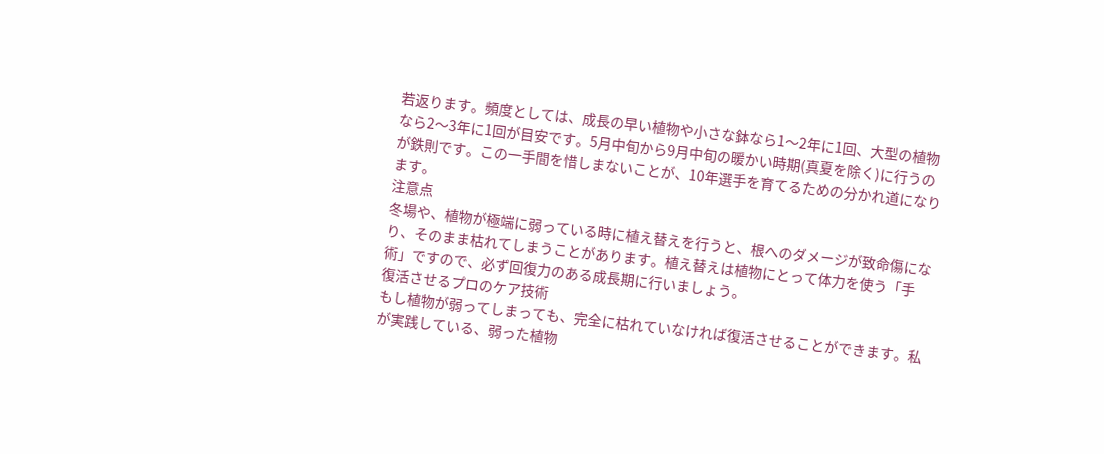若返ります。頻度としては、成長の早い植物や小さな鉢なら1〜2年に1回、大型の植物なら2〜3年に1回が目安です。5月中旬から9月中旬の暖かい時期(真夏を除く)に行うのが鉄則です。この一手間を惜しまないことが、10年選手を育てるための分かれ道になります。
注意点
冬場や、植物が極端に弱っている時に植え替えを行うと、根へのダメージが致命傷になり、そのまま枯れてしまうことがあります。植え替えは植物にとって体力を使う「手術」ですので、必ず回復力のある成長期に行いましょう。
復活させるプロのケア技術
もし植物が弱ってしまっても、完全に枯れていなければ復活させることができます。私が実践している、弱った植物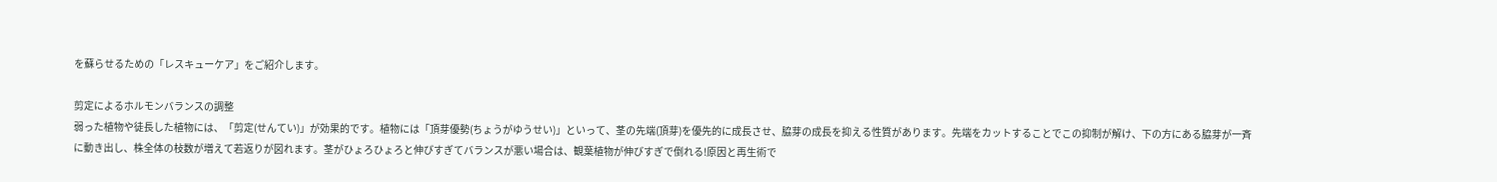を蘇らせるための「レスキューケア」をご紹介します。

剪定によるホルモンバランスの調整
弱った植物や徒長した植物には、「剪定(せんてい)」が効果的です。植物には「頂芽優勢(ちょうがゆうせい)」といって、茎の先端(頂芽)を優先的に成長させ、脇芽の成長を抑える性質があります。先端をカットすることでこの抑制が解け、下の方にある脇芽が一斉に動き出し、株全体の枝数が増えて若返りが図れます。茎がひょろひょろと伸びすぎてバランスが悪い場合は、観葉植物が伸びすぎで倒れる!原因と再生術で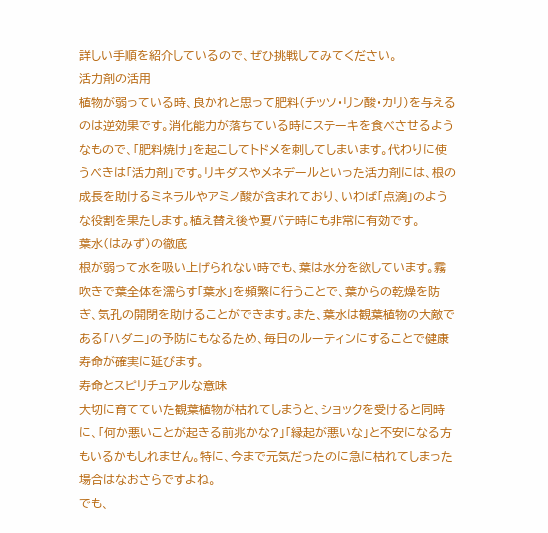詳しい手順を紹介しているので、ぜひ挑戦してみてください。
活力剤の活用
植物が弱っている時、良かれと思って肥料(チッソ・リン酸・カリ)を与えるのは逆効果です。消化能力が落ちている時にステーキを食べさせるようなもので、「肥料焼け」を起こしてトドメを刺してしまいます。代わりに使うべきは「活力剤」です。リキダスやメネデールといった活力剤には、根の成長を助けるミネラルやアミノ酸が含まれており、いわば「点滴」のような役割を果たします。植え替え後や夏バテ時にも非常に有効です。
葉水(はみず)の徹底
根が弱って水を吸い上げられない時でも、葉は水分を欲しています。霧吹きで葉全体を濡らす「葉水」を頻繁に行うことで、葉からの乾燥を防ぎ、気孔の開閉を助けることができます。また、葉水は観葉植物の大敵である「ハダニ」の予防にもなるため、毎日のルーティンにすることで健康寿命が確実に延びます。
寿命とスピリチュアルな意味
大切に育てていた観葉植物が枯れてしまうと、ショックを受けると同時に、「何か悪いことが起きる前兆かな?」「縁起が悪いな」と不安になる方もいるかもしれません。特に、今まで元気だったのに急に枯れてしまった場合はなおさらですよね。
でも、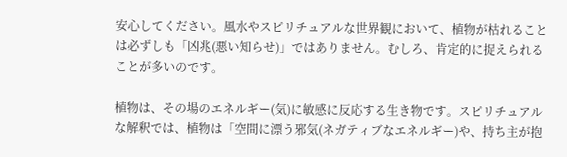安心してください。風水やスピリチュアルな世界観において、植物が枯れることは必ずしも「凶兆(悪い知らせ)」ではありません。むしろ、肯定的に捉えられることが多いのです。

植物は、その場のエネルギー(気)に敏感に反応する生き物です。スピリチュアルな解釈では、植物は「空間に漂う邪気(ネガティブなエネルギー)や、持ち主が抱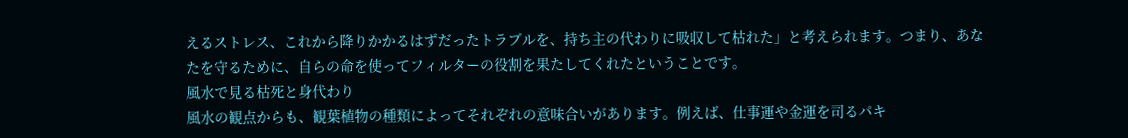えるストレス、これから降りかかるはずだったトラブルを、持ち主の代わりに吸収して枯れた」と考えられます。つまり、あなたを守るために、自らの命を使ってフィルターの役割を果たしてくれたということです。
風水で見る枯死と身代わり
風水の観点からも、観葉植物の種類によってそれぞれの意味合いがあります。例えば、仕事運や金運を司るパキ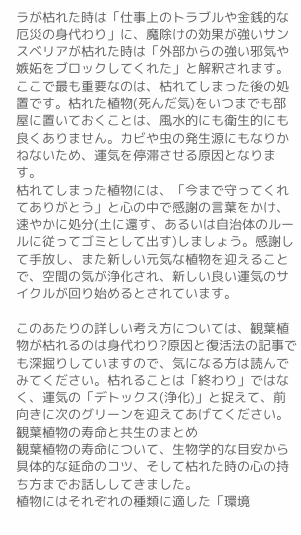ラが枯れた時は「仕事上のトラブルや金銭的な厄災の身代わり」に、魔除けの効果が強いサンスベリアが枯れた時は「外部からの強い邪気や嫉妬をブロックしてくれた」と解釈されます。
ここで最も重要なのは、枯れてしまった後の処置です。枯れた植物(死んだ気)をいつまでも部屋に置いておくことは、風水的にも衛生的にも良くありません。カビや虫の発生源にもなりかねないため、運気を停滞させる原因となります。
枯れてしまった植物には、「今まで守ってくれてありがとう」と心の中で感謝の言葉をかけ、速やかに処分(土に還す、あるいは自治体のルールに従ってゴミとして出す)しましょう。感謝して手放し、また新しい元気な植物を迎えることで、空間の気が浄化され、新しい良い運気のサイクルが回り始めるとされています。

このあたりの詳しい考え方については、観葉植物が枯れるのは身代わり?原因と復活法の記事でも深掘りしていますので、気になる方は読んでみてください。枯れることは「終わり」ではなく、運気の「デトックス(浄化)」と捉えて、前向きに次のグリーンを迎えてあげてください。
観葉植物の寿命と共生のまとめ
観葉植物の寿命について、生物学的な目安から具体的な延命のコツ、そして枯れた時の心の持ち方までお話ししてきました。
植物にはそれぞれの種類に適した「環境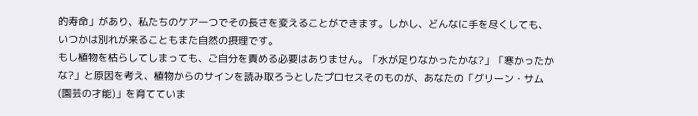的寿命」があり、私たちのケア一つでその長さを変えることができます。しかし、どんなに手を尽くしても、いつかは別れが来ることもまた自然の摂理です。
もし植物を枯らしてしまっても、ご自分を責める必要はありません。「水が足りなかったかな?」「寒かったかな?」と原因を考え、植物からのサインを読み取ろうとしたプロセスそのものが、あなたの「グリーン・サム(園芸の才能)」を育てていま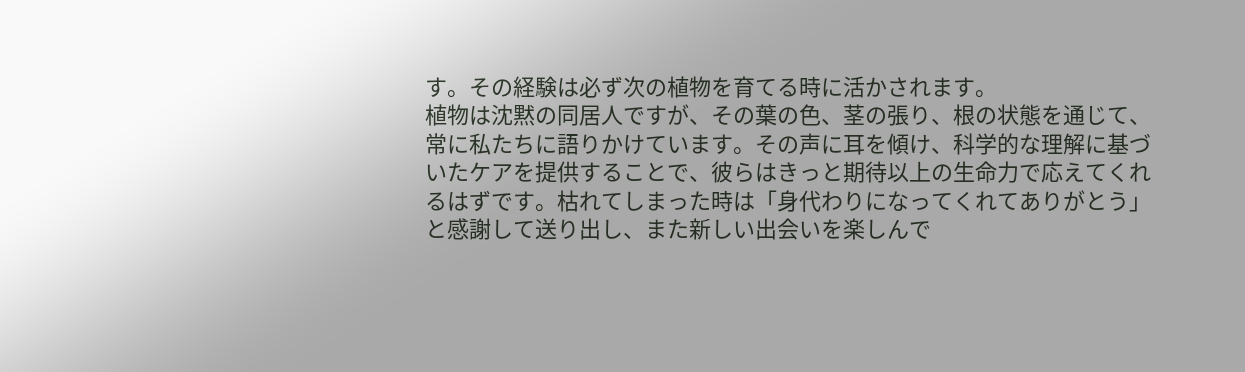す。その経験は必ず次の植物を育てる時に活かされます。
植物は沈黙の同居人ですが、その葉の色、茎の張り、根の状態を通じて、常に私たちに語りかけています。その声に耳を傾け、科学的な理解に基づいたケアを提供することで、彼らはきっと期待以上の生命力で応えてくれるはずです。枯れてしまった時は「身代わりになってくれてありがとう」と感謝して送り出し、また新しい出会いを楽しんで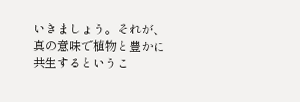いきましょう。それが、真の意味で植物と豊かに共生するというこ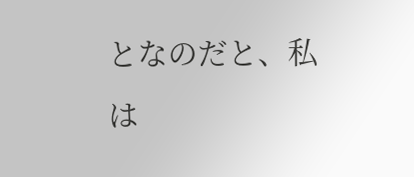となのだと、私は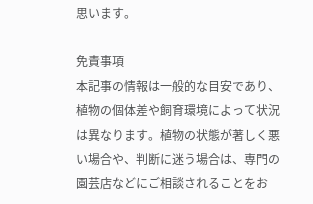思います。

免責事項
本記事の情報は一般的な目安であり、植物の個体差や飼育環境によって状況は異なります。植物の状態が著しく悪い場合や、判断に迷う場合は、専門の園芸店などにご相談されることをお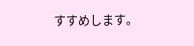すすめします。